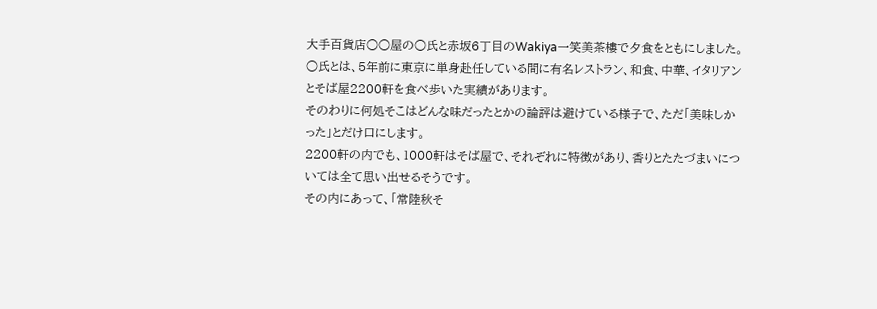大手百貨店○○屋の○氏と赤坂6丁目のWakiya一笑美茶樓で夕食をともにしました。
○氏とは、5年前に東京に単身赴任している間に有名レストラン、和食、中華、イタリアンとそば屋2200軒を食べ歩いた実績があります。
そのわりに何処そこはどんな味だったとかの論評は避けている様子で、ただ「美味しかった」とだけ口にします。
2200軒の内でも、1000軒はそば屋で、それぞれに特徴があり、香りとたたづまいについては全て思い出せるそうです。
その内にあって、「常陸秋そ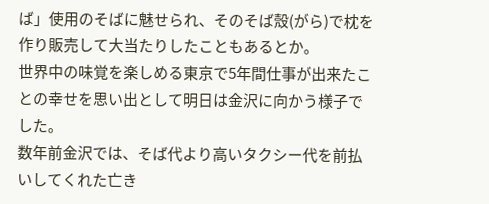ば」使用のそばに魅せられ、そのそば殼(がら)で枕を作り販売して大当たりしたこともあるとか。
世界中の味覚を楽しめる東京で5年間仕事が出来たことの幸せを思い出として明日は金沢に向かう様子でした。
数年前金沢では、そば代より高いタクシー代を前払いしてくれた亡き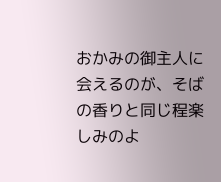おかみの御主人に会えるのが、そばの香りと同じ程楽しみのよ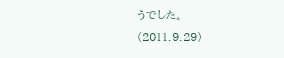うでした。
(2011.9.29)